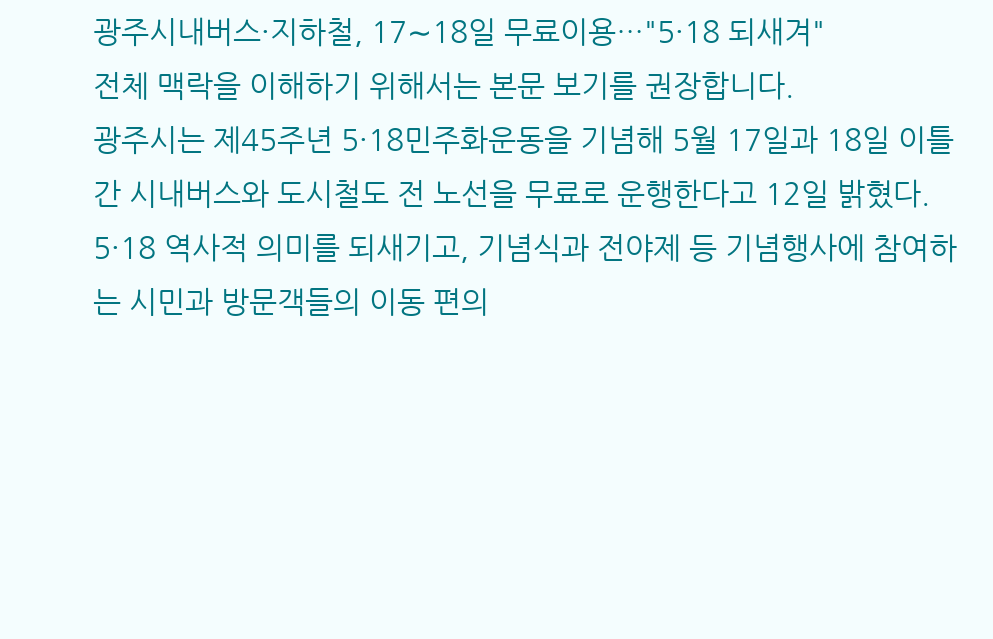광주시내버스·지하철, 17∼18일 무료이용…"5·18 되새겨"
전체 맥락을 이해하기 위해서는 본문 보기를 권장합니다.
광주시는 제45주년 5·18민주화운동을 기념해 5월 17일과 18일 이틀간 시내버스와 도시철도 전 노선을 무료로 운행한다고 12일 밝혔다.
5·18 역사적 의미를 되새기고, 기념식과 전야제 등 기념행사에 참여하는 시민과 방문객들의 이동 편의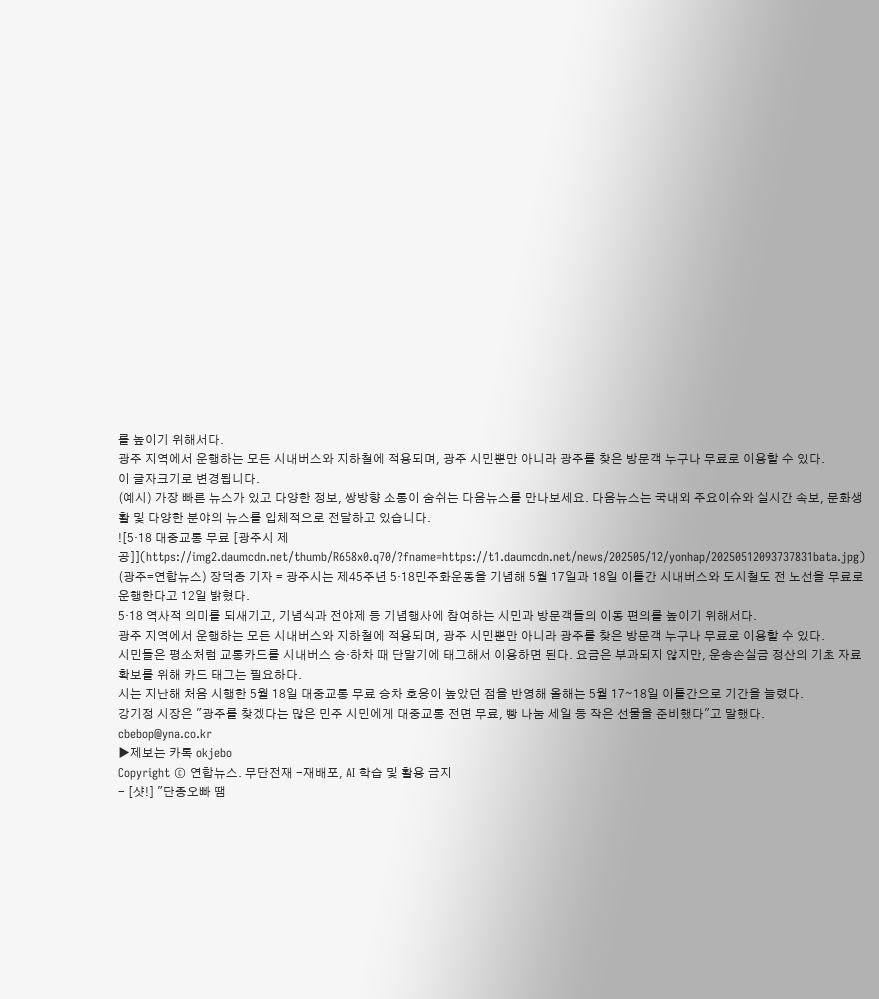를 높이기 위해서다.
광주 지역에서 운행하는 모든 시내버스와 지하철에 적용되며, 광주 시민뿐만 아니라 광주를 찾은 방문객 누구나 무료로 이용할 수 있다.
이 글자크기로 변경됩니다.
(예시) 가장 빠른 뉴스가 있고 다양한 정보, 쌍방향 소통이 숨쉬는 다음뉴스를 만나보세요. 다음뉴스는 국내외 주요이슈와 실시간 속보, 문화생활 및 다양한 분야의 뉴스를 입체적으로 전달하고 있습니다.
![5·18 대중교통 무료 [광주시 제공]](https://img2.daumcdn.net/thumb/R658x0.q70/?fname=https://t1.daumcdn.net/news/202505/12/yonhap/20250512093737831bata.jpg)
(광주=연합뉴스) 장덕종 기자 = 광주시는 제45주년 5·18민주화운동을 기념해 5월 17일과 18일 이틀간 시내버스와 도시철도 전 노선을 무료로 운행한다고 12일 밝혔다.
5·18 역사적 의미를 되새기고, 기념식과 전야제 등 기념행사에 참여하는 시민과 방문객들의 이동 편의를 높이기 위해서다.
광주 지역에서 운행하는 모든 시내버스와 지하철에 적용되며, 광주 시민뿐만 아니라 광주를 찾은 방문객 누구나 무료로 이용할 수 있다.
시민들은 평소처럼 교통카드를 시내버스 승·하차 때 단말기에 태그해서 이용하면 된다. 요금은 부과되지 않지만, 운송손실금 정산의 기초 자료 확보를 위해 카드 태그는 필요하다.
시는 지난해 처음 시행한 5월 18일 대중교통 무료 승차 호응이 높았던 점을 반영해 올해는 5월 17∼18일 이틀간으로 기간을 늘렸다.
강기정 시장은 "광주를 찾겠다는 많은 민주 시민에게 대중교통 전면 무료, 빵 나눔 세일 등 작은 선물을 준비했다"고 말했다.
cbebop@yna.co.kr
▶제보는 카톡 okjebo
Copyright © 연합뉴스. 무단전재 -재배포, AI 학습 및 활용 금지
- [샷!] "단종오빠 땜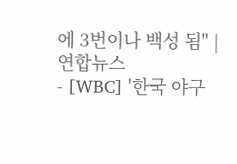에 3번이나 백성 됨" | 연합뉴스
- [WBC] '한국 야구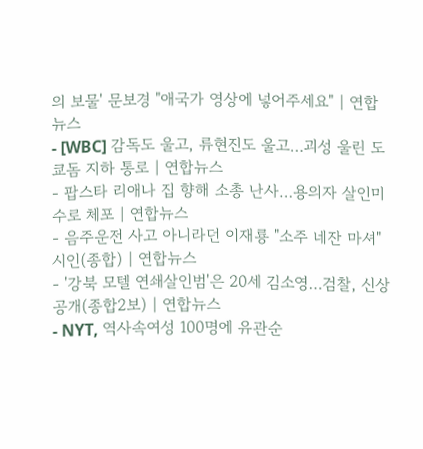의 보물' 문보경 "애국가 영상에 넣어주세요" | 연합뉴스
- [WBC] 감독도 울고, 류현진도 울고…괴성 울린 도쿄돔 지하 통로 | 연합뉴스
- 팝스타 리애나 집 향해 소총 난사…용의자 살인미수로 체포 | 연합뉴스
- 음주운전 사고 아니라던 이재룡 "소주 네잔 마셔" 시인(종합) | 연합뉴스
- '강북 모텔 연쇄살인범'은 20세 김소영…검찰, 신상 공개(종합2보) | 연합뉴스
- NYT, 역사속여성 100명에 유관순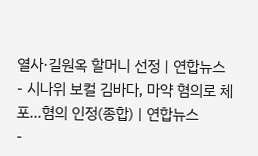열사·길원옥 할머니 선정 | 연합뉴스
- 시나위 보컬 김바다, 마약 혐의로 체포…혐의 인정(종합) | 연합뉴스
-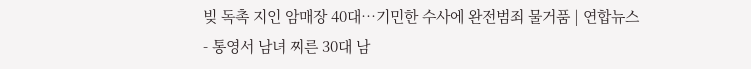빚 독촉 지인 암매장 40대…기민한 수사에 완전범죄 물거품 | 연합뉴스
- 통영서 남녀 찌른 30대 남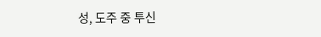성, 도주 중 투신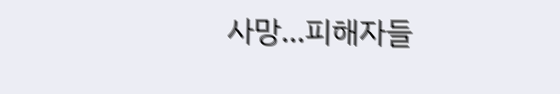사망…피해자들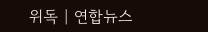위독 | 연합뉴스